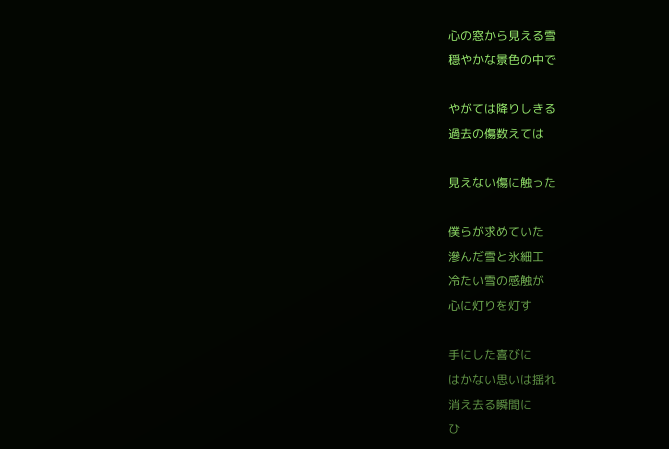心の窓から見える雪
穏やかな景色の中で

やがては降りしきる
過去の傷数えては

見えない傷に触った

僕らが求めていた
滲んだ雪と氷細工
冷たい雪の感触が
心に灯りを灯す

手にした喜びに
はかない思いは揺れ
消え去る瞬間に
ひ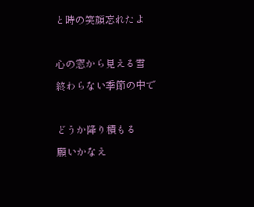と時の笑顔忘れたよ

心の窓から見える雪
終わらない季節の中で

どうか降り積もる
願いかなえ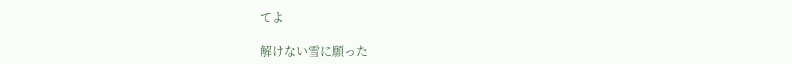てよ

解けない雪に願った